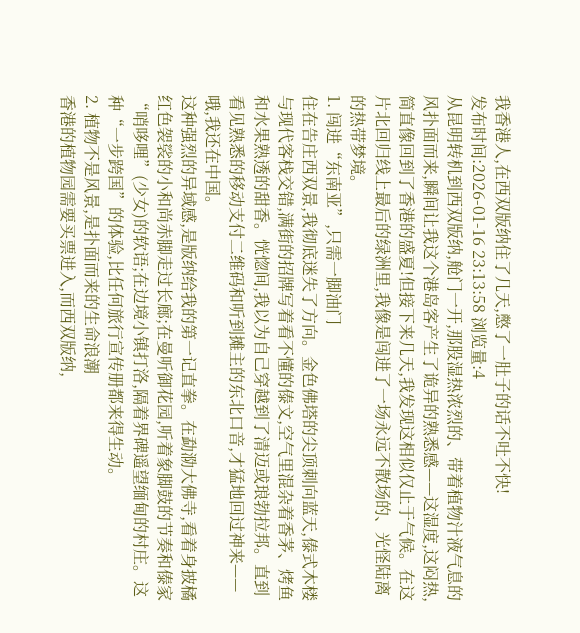我香港人,在西双版纳住了几天,憋了一肚子的话不吐不快!
发布时间:2026-01-16 23:13:58 浏览量:4
从昆明转机到西双版纳,舱门一开,那股湿热浓烈的、带着植物汁液气息的风扑面而来,瞬间让我这个港岛客产生了诡异的熟悉感——这湿度,这闷热,简直像回到了香港的盛夏!但接下来几天,我发现这相似仅止于气候。在这片北回归线上最后的绿洲里,我像是闯进了一场永远不散场的、光怪陆离的热带梦境。
1. 闯进“东南亚”,只需一脚油门
住在告庄西双景,我彻底迷失了方向。金色佛塔的尖顶刺向蓝天,傣式木楼与现代客栈交错,满街的招牌写着看不懂的傣文,空气里混杂着香茅、烤鱼和水果熟透的甜香。恍惚间,我以为自己穿越到了清迈或琅勃拉邦。直到看见熟悉的移动支付二维码和听到摊主的东北口音,才猛地回过神来——哦,我还在中国。
这种强烈的异域感,是版纳给我的第一记直拳。在勐泐大佛寺,看着身披橘红色袈裟的小和尚赤脚走过长廊;在曼听御花园,听着象脚鼓的节奏和傣家“哨哆哩”(少女)的软语;在边境小镇打洛,隔着界碑遥望缅甸的村庄。这种“一步跨国”的体验,比任何旅行宣传册都来得生动。
2. 植物不是风景,是扑面而来的生命浪潮
香港的植物园需要买票进入,而西双版纳,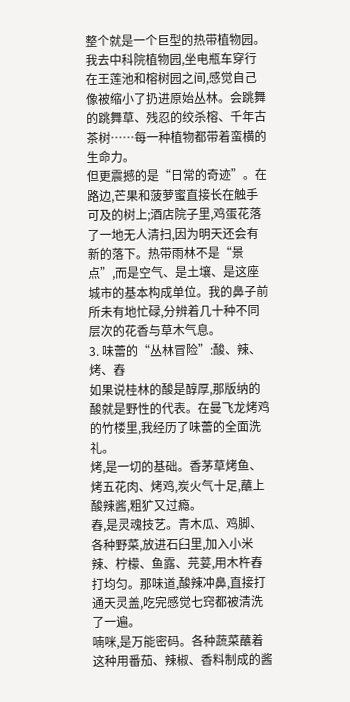整个就是一个巨型的热带植物园。我去中科院植物园,坐电瓶车穿行在王莲池和榕树园之间,感觉自己像被缩小了扔进原始丛林。会跳舞的跳舞草、残忍的绞杀榕、千年古茶树……每一种植物都带着蛮横的生命力。
但更震撼的是“日常的奇迹”。在路边,芒果和菠萝蜜直接长在触手可及的树上;酒店院子里,鸡蛋花落了一地无人清扫,因为明天还会有新的落下。热带雨林不是“景点”,而是空气、是土壤、是这座城市的基本构成单位。我的鼻子前所未有地忙碌,分辨着几十种不同层次的花香与草木气息。
3. 味蕾的“丛林冒险”:酸、辣、烤、舂
如果说桂林的酸是醇厚,那版纳的酸就是野性的代表。在曼飞龙烤鸡的竹楼里,我经历了味蕾的全面洗礼。
烤,是一切的基础。香茅草烤鱼、烤五花肉、烤鸡,炭火气十足,蘸上酸辣酱,粗犷又过瘾。
舂,是灵魂技艺。青木瓜、鸡脚、各种野菜,放进石臼里,加入小米辣、柠檬、鱼露、芫荽,用木杵舂打均匀。那味道,酸辣冲鼻,直接打通天灵盖,吃完感觉七窍都被清洗了一遍。
喃咪,是万能密码。各种蔬菜蘸着这种用番茄、辣椒、香料制成的酱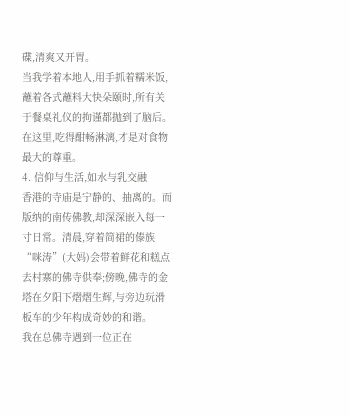碟,清爽又开胃。
当我学着本地人,用手抓着糯米饭,蘸着各式蘸料大快朵颐时,所有关于餐桌礼仪的拘谨都抛到了脑后。在这里,吃得酣畅淋漓,才是对食物最大的尊重。
4. 信仰与生活,如水与乳交融
香港的寺庙是宁静的、抽离的。而版纳的南传佛教,却深深嵌入每一寸日常。清晨,穿着简裙的傣族“咪涛”(大妈)会带着鲜花和糕点去村寨的佛寺供奉;傍晚,佛寺的金塔在夕阳下熠熠生辉,与旁边玩滑板车的少年构成奇妙的和谐。
我在总佛寺遇到一位正在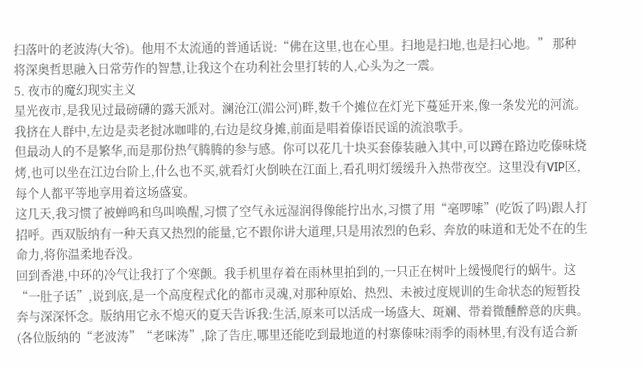扫落叶的老波涛(大爷)。他用不太流通的普通话说:“佛在这里,也在心里。扫地是扫地,也是扫心地。” 那种将深奥哲思融入日常劳作的智慧,让我这个在功利社会里打转的人,心头为之一震。
5. 夜市的魔幻现实主义
星光夜市,是我见过最磅礴的露天派对。澜沧江(湄公河)畔,数千个摊位在灯光下蔓延开来,像一条发光的河流。我挤在人群中,左边是卖老挝冰咖啡的,右边是纹身摊,前面是唱着傣语民谣的流浪歌手。
但最动人的不是繁华,而是那份热气腾腾的参与感。你可以花几十块买套傣装融入其中,可以蹲在路边吃傣味烧烤,也可以坐在江边台阶上,什么也不买,就看灯火倒映在江面上,看孔明灯缓缓升入热带夜空。这里没有VIP区,每个人都平等地享用着这场盛宴。
这几天,我习惯了被蝉鸣和鸟叫唤醒,习惯了空气永远湿润得像能拧出水,习惯了用“毫啰嗦”(吃饭了吗)跟人打招呼。西双版纳有一种天真又热烈的能量,它不跟你讲大道理,只是用浓烈的色彩、奔放的味道和无处不在的生命力,将你温柔地吞没。
回到香港,中环的冷气让我打了个寒颤。我手机里存着在雨林里拍到的,一只正在树叶上缓慢爬行的蜗牛。这“一肚子话”,说到底,是一个高度程式化的都市灵魂,对那种原始、热烈、未被过度规训的生命状态的短暂投奔与深深怀念。版纳用它永不熄灭的夏天告诉我:生活,原来可以活成一场盛大、斑斓、带着微醺醉意的庆典。
(各位版纳的“老波涛”“老咪涛”,除了告庄,哪里还能吃到最地道的村寨傣味?雨季的雨林里,有没有适合新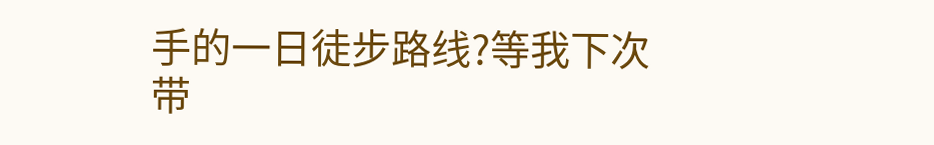手的一日徒步路线?等我下次带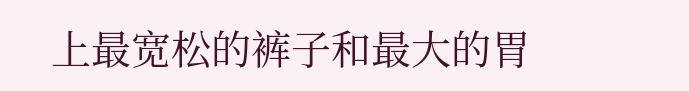上最宽松的裤子和最大的胃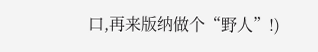口,再来版纳做个“野人”!)